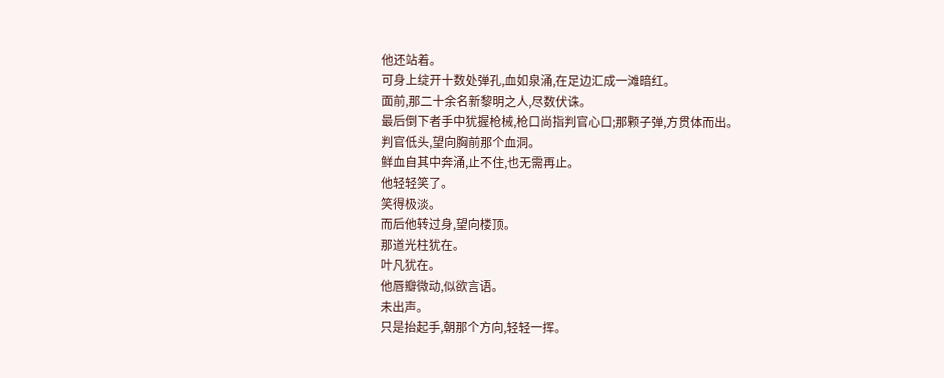他还站着。
可身上绽开十数处弹孔,血如泉涌,在足边汇成一滩暗红。
面前,那二十余名新黎明之人,尽数伏诛。
最后倒下者手中犹握枪械,枪口尚指判官心口;那颗子弹,方贯体而出。
判官低头,望向胸前那个血洞。
鲜血自其中奔涌,止不住,也无需再止。
他轻轻笑了。
笑得极淡。
而后他转过身,望向楼顶。
那道光柱犹在。
叶凡犹在。
他唇瓣微动,似欲言语。
未出声。
只是抬起手,朝那个方向,轻轻一挥。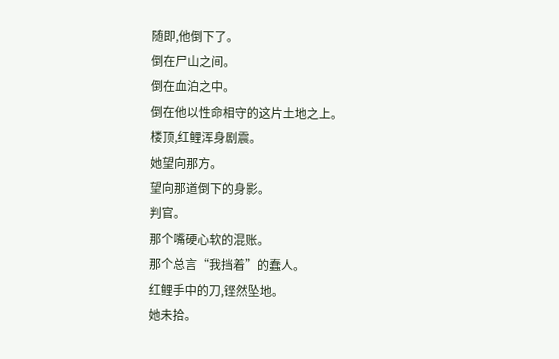随即,他倒下了。
倒在尸山之间。
倒在血泊之中。
倒在他以性命相守的这片土地之上。
楼顶,红鲤浑身剧震。
她望向那方。
望向那道倒下的身影。
判官。
那个嘴硬心软的混账。
那个总言“我挡着”的蠢人。
红鲤手中的刀,铿然坠地。
她未拾。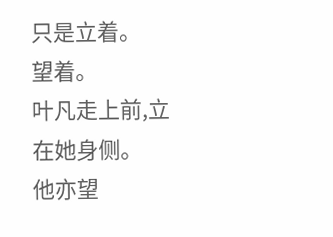只是立着。
望着。
叶凡走上前,立在她身侧。
他亦望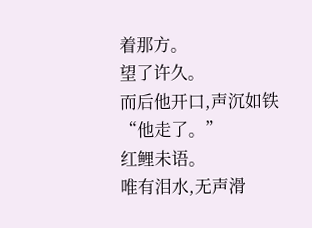着那方。
望了许久。
而后他开口,声沉如铁
“他走了。”
红鲤未语。
唯有泪水,无声滑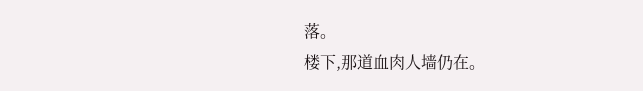落。
楼下,那道血肉人墙仍在。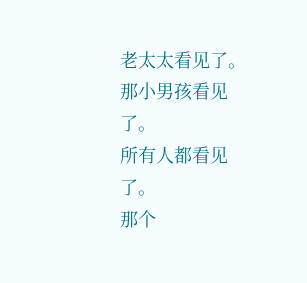老太太看见了。
那小男孩看见了。
所有人都看见了。
那个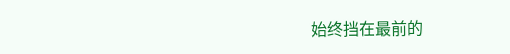始终挡在最前的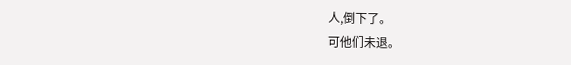人,倒下了。
可他们未退。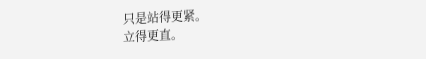只是站得更紧。
立得更直。